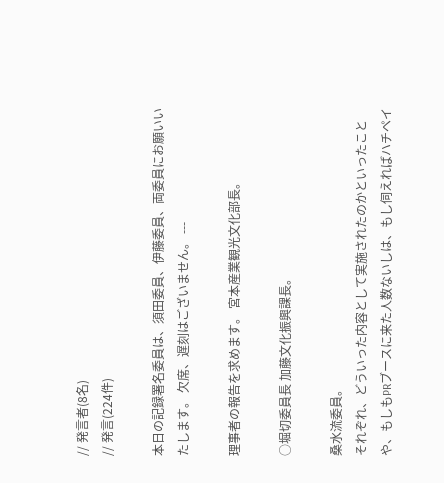// 発言者(8名)
// 発言(224件)

本日の記録署名委員は、須田委員、伊藤委員、両委員にお願いいたします。 欠席、遅刻はございません。 ---

理事者の報告を求めます。 宮本産業観光文化部長。

○堀切委員長 加藤文化振興課長。

桑水流委員。
それぞれ、どういった内容として実施されたのかといったことや、もしもPRブースに来た人数ないしは、もし伺えればハチペイ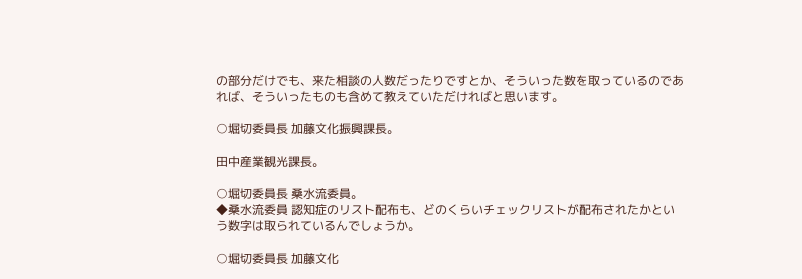の部分だけでも、来た相談の人数だったりですとか、そういった数を取っているのであれば、そういったものも含めて教えていただければと思います。

○堀切委員長 加藤文化振興課長。

田中産業観光課長。

○堀切委員長 桑水流委員。
◆桑水流委員 認知症のリスト配布も、どのくらいチェックリストが配布されたかという数字は取られているんでしょうか。

○堀切委員長 加藤文化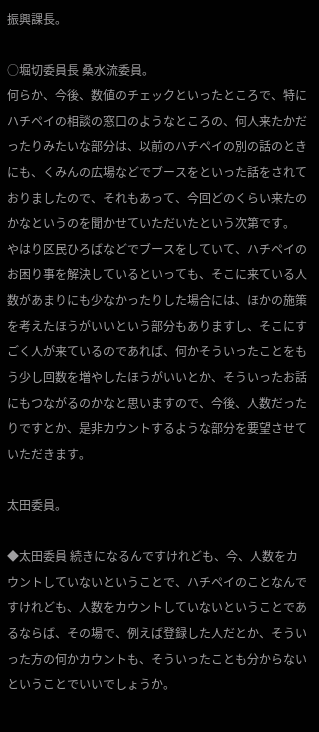振興課長。

○堀切委員長 桑水流委員。
何らか、今後、数値のチェックといったところで、特にハチペイの相談の窓口のようなところの、何人来たかだったりみたいな部分は、以前のハチペイの別の話のときにも、くみんの広場などでブースをといった話をされておりましたので、それもあって、今回どのくらい来たのかなというのを聞かせていただいたという次第です。 やはり区民ひろばなどでブースをしていて、ハチペイのお困り事を解決しているといっても、そこに来ている人数があまりにも少なかったりした場合には、ほかの施策を考えたほうがいいという部分もありますし、そこにすごく人が来ているのであれば、何かそういったことをもう少し回数を増やしたほうがいいとか、そういったお話にもつながるのかなと思いますので、今後、人数だったりですとか、是非カウントするような部分を要望させていただきます。

太田委員。

◆太田委員 続きになるんですけれども、今、人数をカウントしていないということで、ハチペイのことなんですけれども、人数をカウントしていないということであるならば、その場で、例えば登録した人だとか、そういった方の何かカウントも、そういったことも分からないということでいいでしょうか。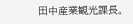田中産業観光課長。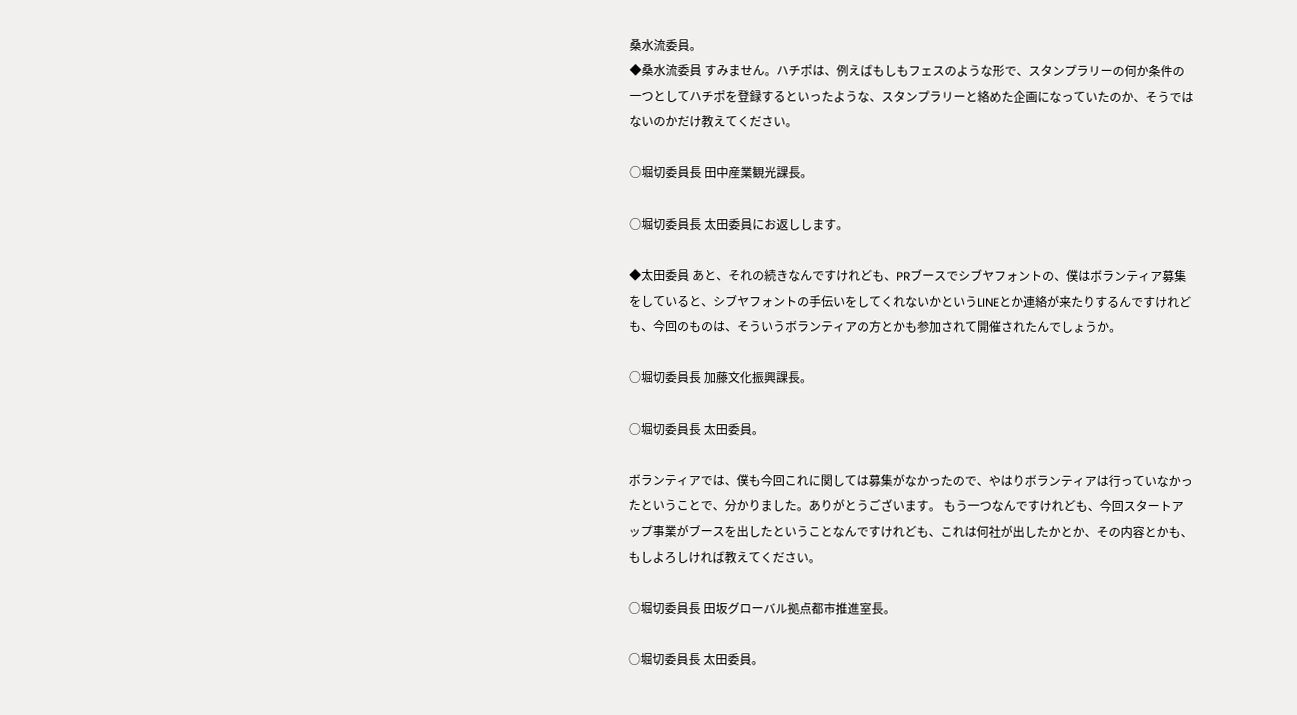桑水流委員。
◆桑水流委員 すみません。ハチポは、例えばもしもフェスのような形で、スタンプラリーの何か条件の一つとしてハチポを登録するといったような、スタンプラリーと絡めた企画になっていたのか、そうではないのかだけ教えてください。

○堀切委員長 田中産業観光課長。

○堀切委員長 太田委員にお返しします。

◆太田委員 あと、それの続きなんですけれども、PRブースでシブヤフォントの、僕はボランティア募集をしていると、シブヤフォントの手伝いをしてくれないかというLINEとか連絡が来たりするんですけれども、今回のものは、そういうボランティアの方とかも参加されて開催されたんでしょうか。

○堀切委員長 加藤文化振興課長。

○堀切委員長 太田委員。

ボランティアでは、僕も今回これに関しては募集がなかったので、やはりボランティアは行っていなかったということで、分かりました。ありがとうございます。 もう一つなんですけれども、今回スタートアップ事業がブースを出したということなんですけれども、これは何社が出したかとか、その内容とかも、もしよろしければ教えてください。

○堀切委員長 田坂グローバル拠点都市推進室長。

○堀切委員長 太田委員。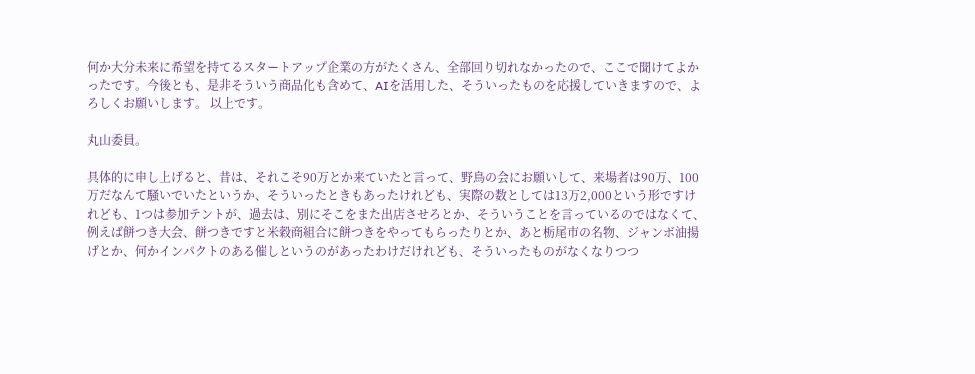何か大分未来に希望を持てるスタートアップ企業の方がたくさん、全部回り切れなかったので、ここで聞けてよかったです。今後とも、是非そういう商品化も含めて、AIを活用した、そういったものを応援していきますので、よろしくお願いします。 以上です。

丸山委員。

具体的に申し上げると、昔は、それこそ90万とか来ていたと言って、野鳥の会にお願いして、来場者は90万、100万だなんて騒いでいたというか、そういったときもあったけれども、実際の数としては13万2,000という形ですけれども、1つは参加テントが、過去は、別にそこをまた出店させろとか、そういうことを言っているのではなくて、例えば餅つき大会、餅つきですと米穀商組合に餅つきをやってもらったりとか、あと栃尾市の名物、ジャンボ油揚げとか、何かインパクトのある催しというのがあったわけだけれども、そういったものがなくなりつつ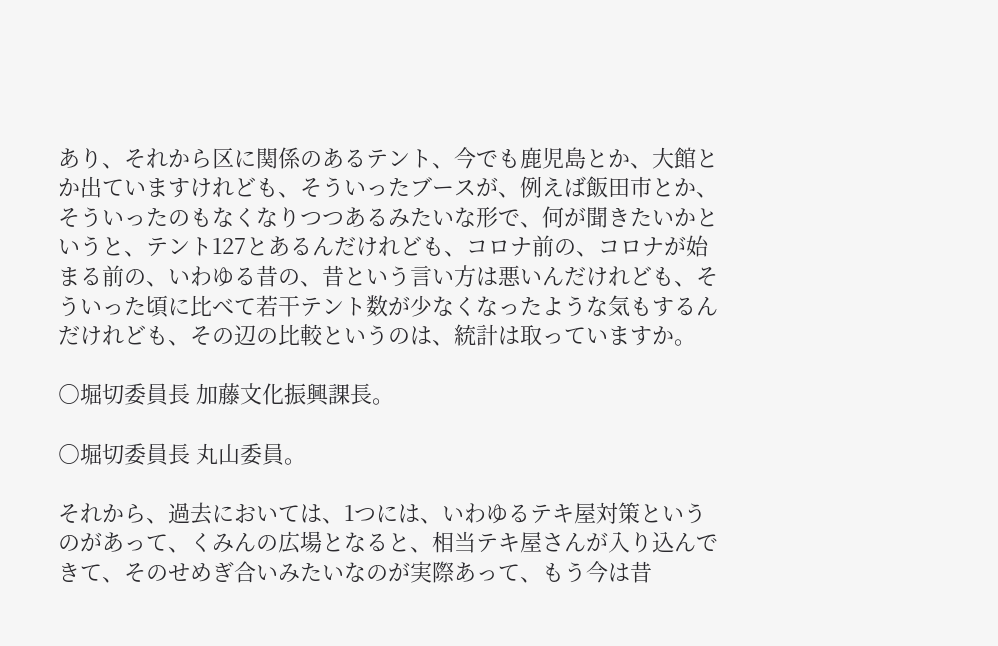あり、それから区に関係のあるテント、今でも鹿児島とか、大館とか出ていますけれども、そういったブースが、例えば飯田市とか、そういったのもなくなりつつあるみたいな形で、何が聞きたいかというと、テント127とあるんだけれども、コロナ前の、コロナが始まる前の、いわゆる昔の、昔という言い方は悪いんだけれども、そういった頃に比べて若干テント数が少なくなったような気もするんだけれども、その辺の比較というのは、統計は取っていますか。

○堀切委員長 加藤文化振興課長。

○堀切委員長 丸山委員。

それから、過去においては、1つには、いわゆるテキ屋対策というのがあって、くみんの広場となると、相当テキ屋さんが入り込んできて、そのせめぎ合いみたいなのが実際あって、もう今は昔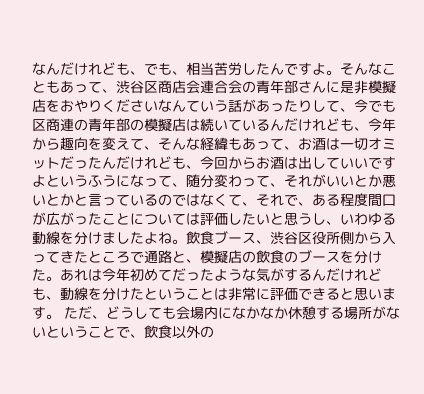なんだけれども、でも、相当苦労したんですよ。そんなこともあって、渋谷区商店会連合会の青年部さんに是非模擬店をおやりくださいなんていう話があったりして、今でも区商連の青年部の模擬店は続いているんだけれども、今年から趣向を変えて、そんな経緯もあって、お酒は一切オミットだったんだけれども、今回からお酒は出していいですよというふうになって、随分変わって、それがいいとか悪いとかと言っているのではなくて、それで、ある程度間口が広がったことについては評価したいと思うし、いわゆる動線を分けましたよね。飲食ブース、渋谷区役所側から入ってきたところで通路と、模擬店の飲食のブースを分けた。あれは今年初めてだったような気がするんだけれども、動線を分けたということは非常に評価できると思います。 ただ、どうしても会場内になかなか休憩する場所がないということで、飲食以外の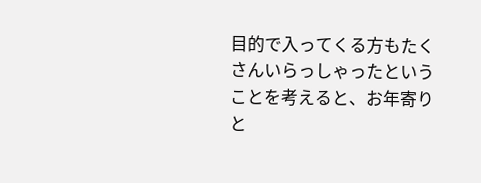目的で入ってくる方もたくさんいらっしゃったということを考えると、お年寄りと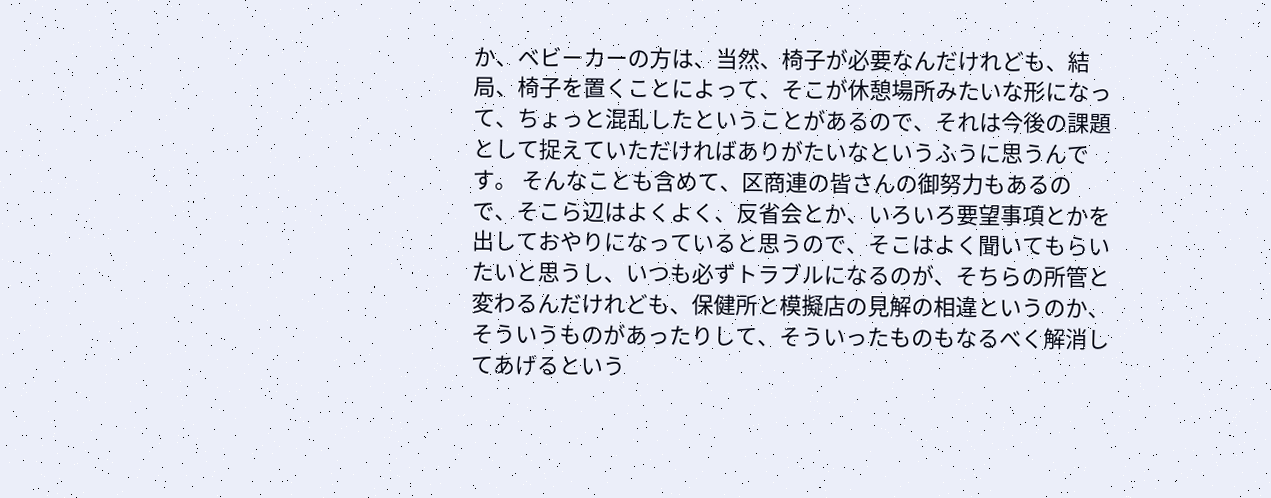か、ベビーカーの方は、当然、椅子が必要なんだけれども、結局、椅子を置くことによって、そこが休憩場所みたいな形になって、ちょっと混乱したということがあるので、それは今後の課題として捉えていただければありがたいなというふうに思うんです。 そんなことも含めて、区商連の皆さんの御努力もあるので、そこら辺はよくよく、反省会とか、いろいろ要望事項とかを出しておやりになっていると思うので、そこはよく聞いてもらいたいと思うし、いつも必ずトラブルになるのが、そちらの所管と変わるんだけれども、保健所と模擬店の見解の相違というのか、そういうものがあったりして、そういったものもなるべく解消してあげるという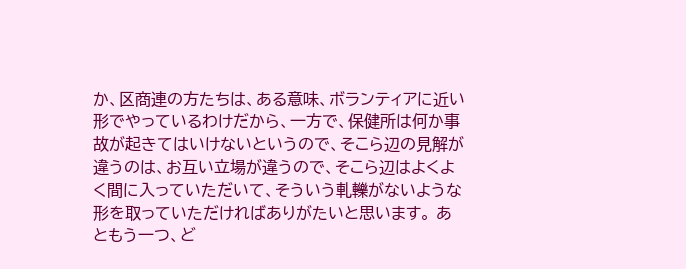か、区商連の方たちは、ある意味、ボランティアに近い形でやっているわけだから、一方で、保健所は何か事故が起きてはいけないというので、そこら辺の見解が違うのは、お互い立場が違うので、そこら辺はよくよく間に入っていただいて、そういう軋轢がないような形を取っていただければありがたいと思います。 あともう一つ、ど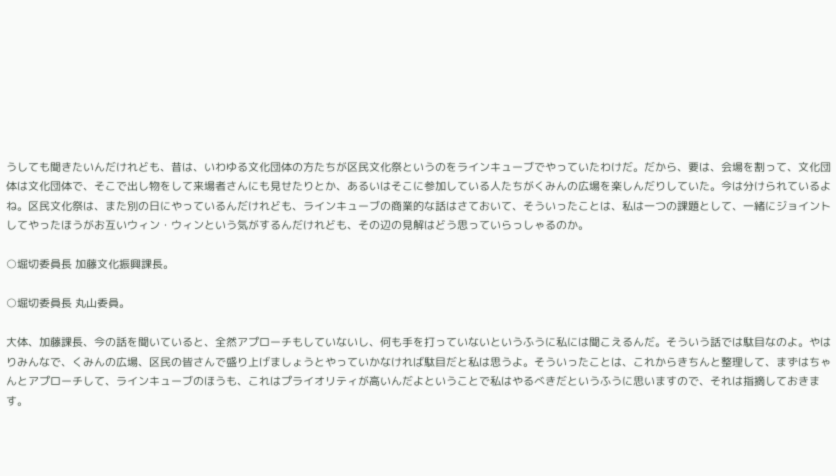うしても聞きたいんだけれども、昔は、いわゆる文化団体の方たちが区民文化祭というのをラインキューブでやっていたわけだ。だから、要は、会場を割って、文化団体は文化団体で、そこで出し物をして来場者さんにも見せたりとか、あるいはそこに参加している人たちがくみんの広場を楽しんだりしていた。今は分けられているよね。区民文化祭は、また別の日にやっているんだけれども、ラインキューブの商業的な話はさておいて、そういったことは、私は一つの課題として、一緒にジョイントしてやったほうがお互いウィン・ウィンという気がするんだけれども、その辺の見解はどう思っていらっしゃるのか。

○堀切委員長 加藤文化振興課長。

○堀切委員長 丸山委員。

大体、加藤課長、今の話を聞いていると、全然アプローチもしていないし、何も手を打っていないというふうに私には聞こえるんだ。そういう話では駄目なのよ。やはりみんなで、くみんの広場、区民の皆さんで盛り上げましょうとやっていかなければ駄目だと私は思うよ。そういったことは、これからきちんと整理して、まずはちゃんとアプローチして、ラインキューブのほうも、これはプライオリティが高いんだよということで私はやるべきだというふうに思いますので、それは指摘しておきます。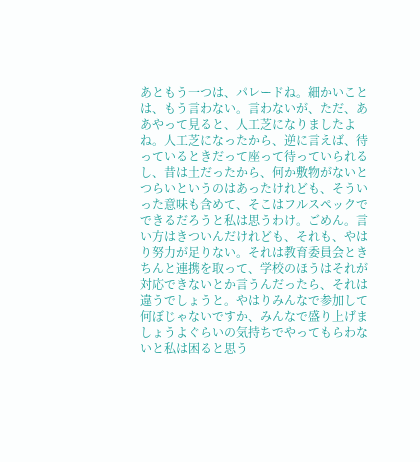あともう一つは、パレードね。細かいことは、もう言わない。言わないが、ただ、ああやって見ると、人工芝になりましたよね。人工芝になったから、逆に言えば、待っているときだって座って待っていられるし、昔は土だったから、何か敷物がないとつらいというのはあったけれども、そういった意味も含めて、そこはフルスペックでできるだろうと私は思うわけ。ごめん。言い方はきついんだけれども、それも、やはり努力が足りない。それは教育委員会ときちんと連携を取って、学校のほうはそれが対応できないとか言うんだったら、それは違うでしょうと。やはりみんなで参加して何ぼじゃないですか、みんなで盛り上げましょうよぐらいの気持ちでやってもらわないと私は困ると思う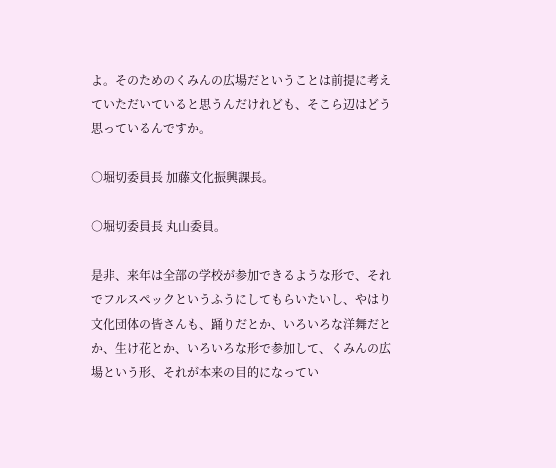よ。そのためのくみんの広場だということは前提に考えていただいていると思うんだけれども、そこら辺はどう思っているんですか。

○堀切委員長 加藤文化振興課長。

○堀切委員長 丸山委員。

是非、来年は全部の学校が参加できるような形で、それでフルスペックというふうにしてもらいたいし、やはり文化団体の皆さんも、踊りだとか、いろいろな洋舞だとか、生け花とか、いろいろな形で参加して、くみんの広場という形、それが本来の目的になってい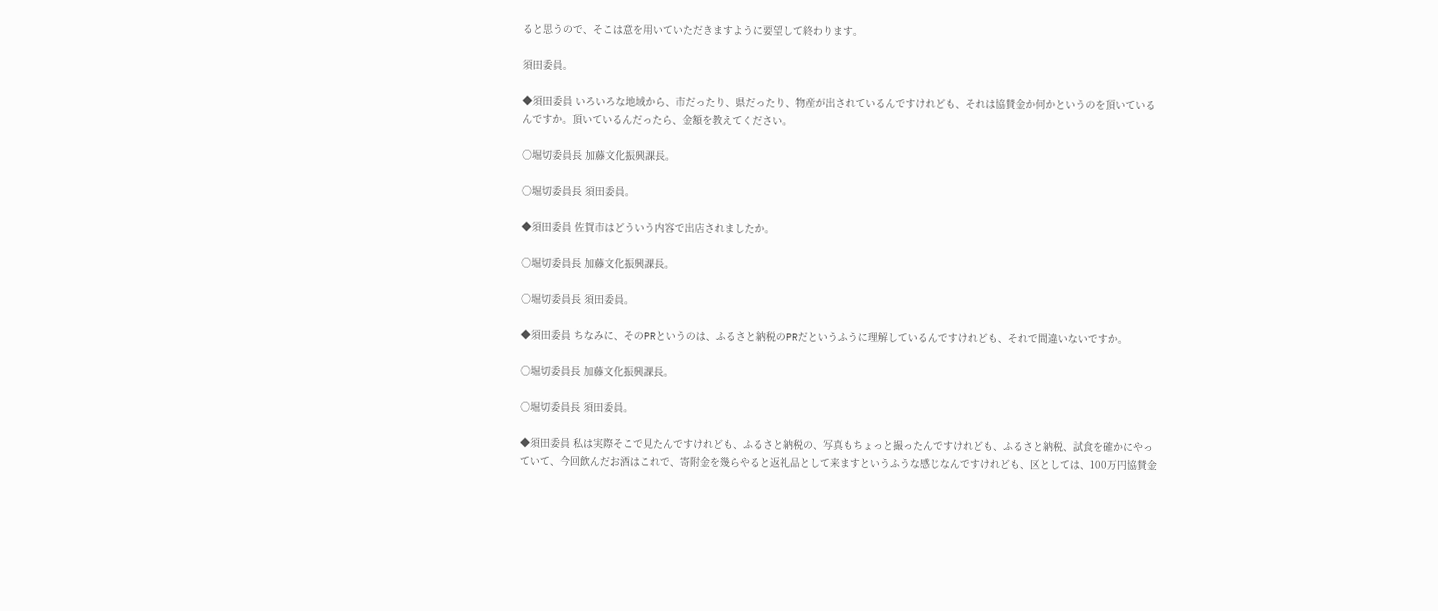ると思うので、そこは意を用いていただきますように要望して終わります。

須田委員。

◆須田委員 いろいろな地域から、市だったり、県だったり、物産が出されているんですけれども、それは協賛金か何かというのを頂いているんですか。頂いているんだったら、金額を教えてください。

○堀切委員長 加藤文化振興課長。

○堀切委員長 須田委員。

◆須田委員 佐賀市はどういう内容で出店されましたか。

○堀切委員長 加藤文化振興課長。

○堀切委員長 須田委員。

◆須田委員 ちなみに、そのPRというのは、ふるさと納税のPRだというふうに理解しているんですけれども、それで間違いないですか。

○堀切委員長 加藤文化振興課長。

○堀切委員長 須田委員。

◆須田委員 私は実際そこで見たんですけれども、ふるさと納税の、写真もちょっと撮ったんですけれども、ふるさと納税、試食を確かにやっていて、今回飲んだお酒はこれで、寄附金を幾らやると返礼品として来ますというふうな感じなんですけれども、区としては、100万円協賛金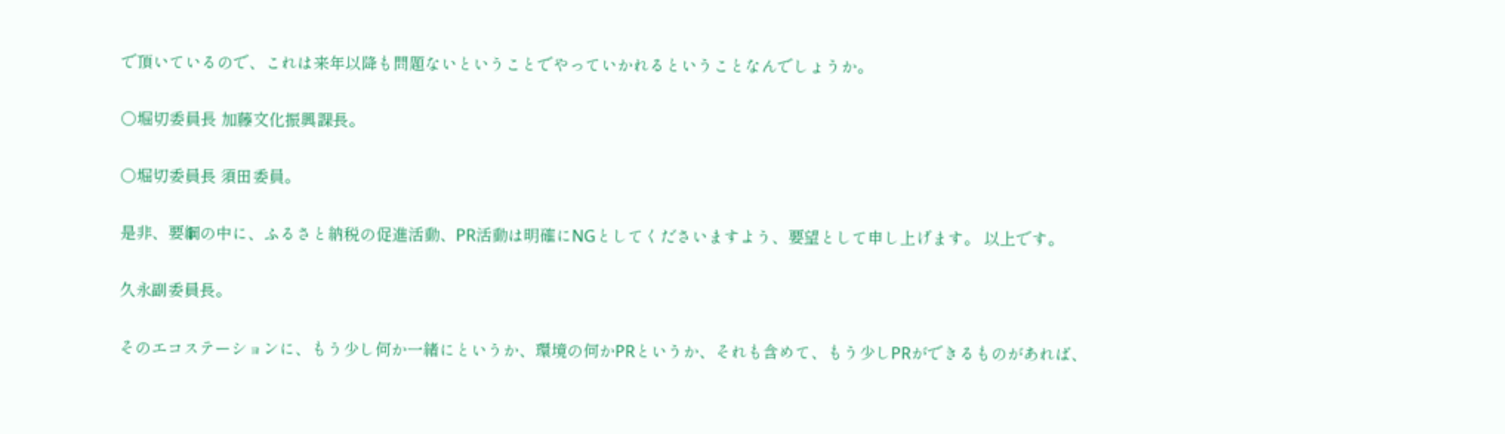で頂いているので、これは来年以降も問題ないということでやっていかれるということなんでしょうか。

○堀切委員長 加藤文化振興課長。

○堀切委員長 須田委員。

是非、要綱の中に、ふるさと納税の促進活動、PR活動は明確にNGとしてくださいますよう、要望として申し上げます。 以上です。

久永副委員長。

そのエコステーションに、もう少し何か一緒にというか、環境の何かPRというか、それも含めて、もう少しPRができるものがあれば、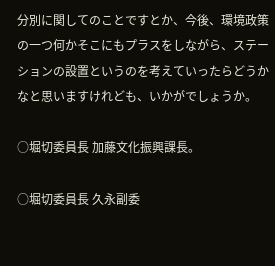分別に関してのことですとか、今後、環境政策の一つ何かそこにもプラスをしながら、ステーションの設置というのを考えていったらどうかなと思いますけれども、いかがでしょうか。

○堀切委員長 加藤文化振興課長。

○堀切委員長 久永副委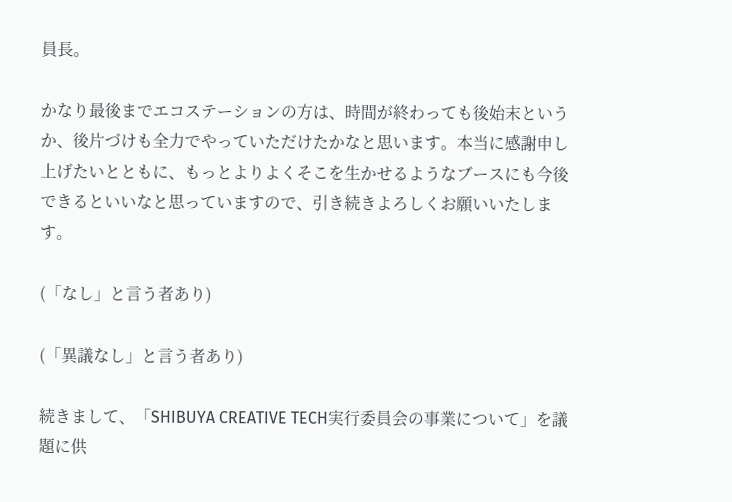員長。

かなり最後までエコステーションの方は、時間が終わっても後始末というか、後片づけも全力でやっていただけたかなと思います。本当に感謝申し上げたいとともに、もっとよりよくそこを生かせるようなブースにも今後できるといいなと思っていますので、引き続きよろしくお願いいたします。

(「なし」と言う者あり)

(「異議なし」と言う者あり)

続きまして、「SHIBUYA CREATIVE TECH実行委員会の事業について」を議題に供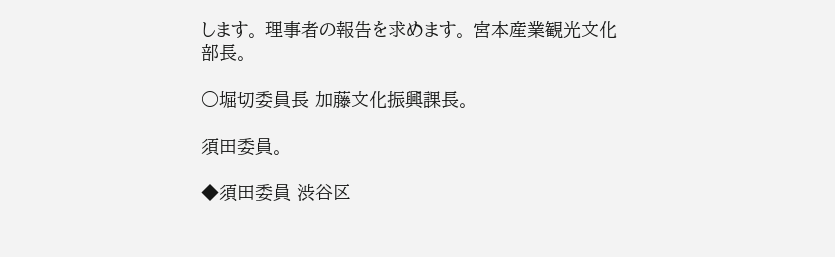します。 理事者の報告を求めます。 宮本産業観光文化部長。

○堀切委員長 加藤文化振興課長。

須田委員。

◆須田委員 渋谷区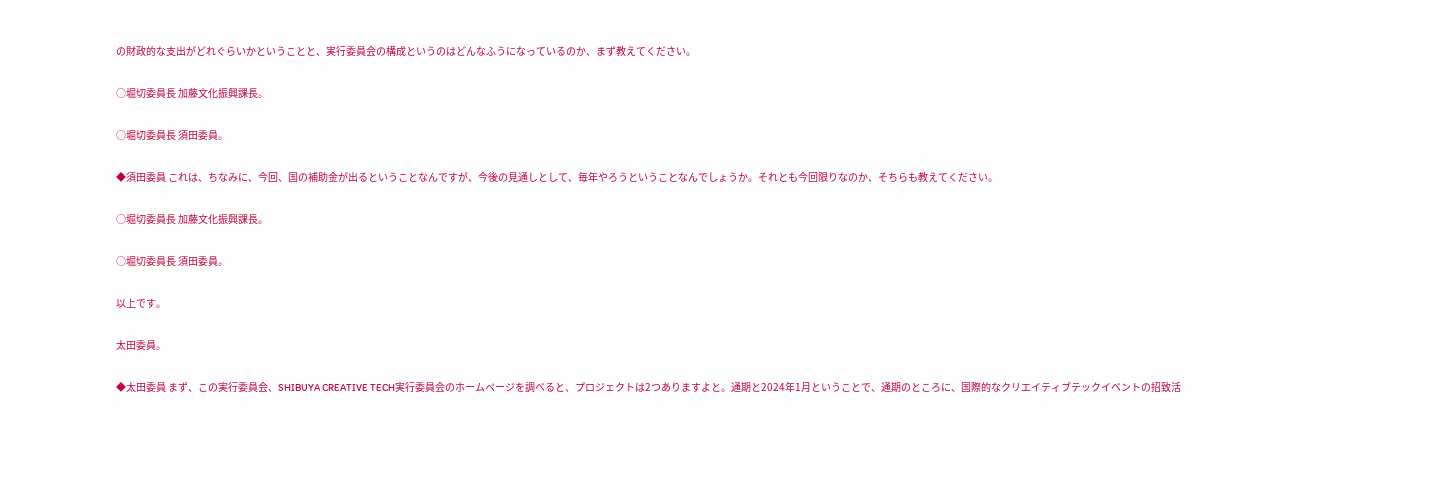の財政的な支出がどれぐらいかということと、実行委員会の構成というのはどんなふうになっているのか、まず教えてください。

○堀切委員長 加藤文化振興課長。

○堀切委員長 須田委員。

◆須田委員 これは、ちなみに、今回、国の補助金が出るということなんですが、今後の見通しとして、毎年やろうということなんでしょうか。それとも今回限りなのか、そちらも教えてください。

○堀切委員長 加藤文化振興課長。

○堀切委員長 須田委員。

以上です。

太田委員。

◆太田委員 まず、この実行委員会、SHIBUYA CREATIVE TECH実行委員会のホームページを調べると、プロジェクトは2つありますよと。通期と2024年1月ということで、通期のところに、国際的なクリエイティブテックイベントの招致活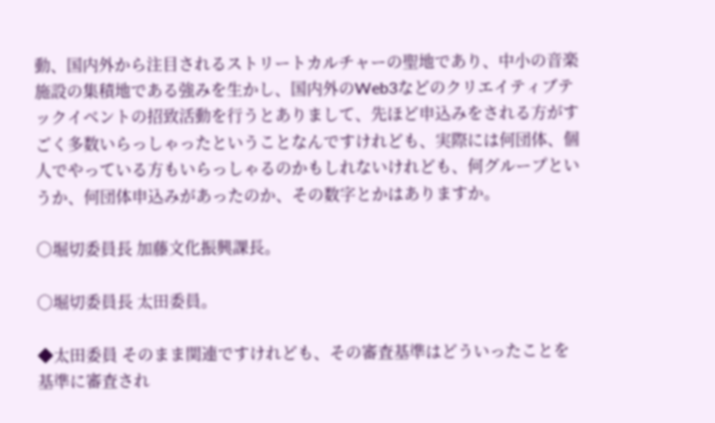動、国内外から注目されるストリートカルチャーの聖地であり、中小の音楽施設の集積地である強みを生かし、国内外のWeb3などのクリエイティブテックイベントの招致活動を行うとありまして、先ほど申込みをされる方がすごく多数いらっしゃったということなんですけれども、実際には何団体、個人でやっている方もいらっしゃるのかもしれないけれども、何グループというか、何団体申込みがあったのか、その数字とかはありますか。

○堀切委員長 加藤文化振興課長。

○堀切委員長 太田委員。

◆太田委員 そのまま関連ですけれども、その審査基準はどういったことを基準に審査され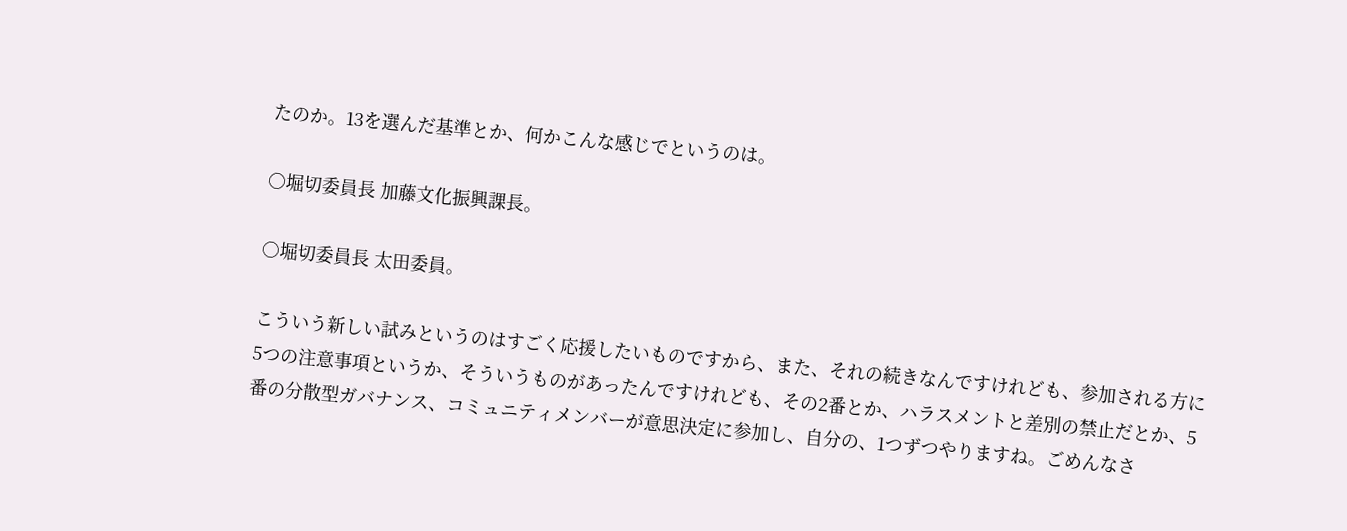たのか。13を選んだ基準とか、何かこんな感じでというのは。

○堀切委員長 加藤文化振興課長。

○堀切委員長 太田委員。

こういう新しい試みというのはすごく応援したいものですから、また、それの続きなんですけれども、参加される方に5つの注意事項というか、そういうものがあったんですけれども、その2番とか、ハラスメントと差別の禁止だとか、5番の分散型ガバナンス、コミュニティメンバーが意思決定に参加し、自分の、1つずつやりますね。ごめんなさ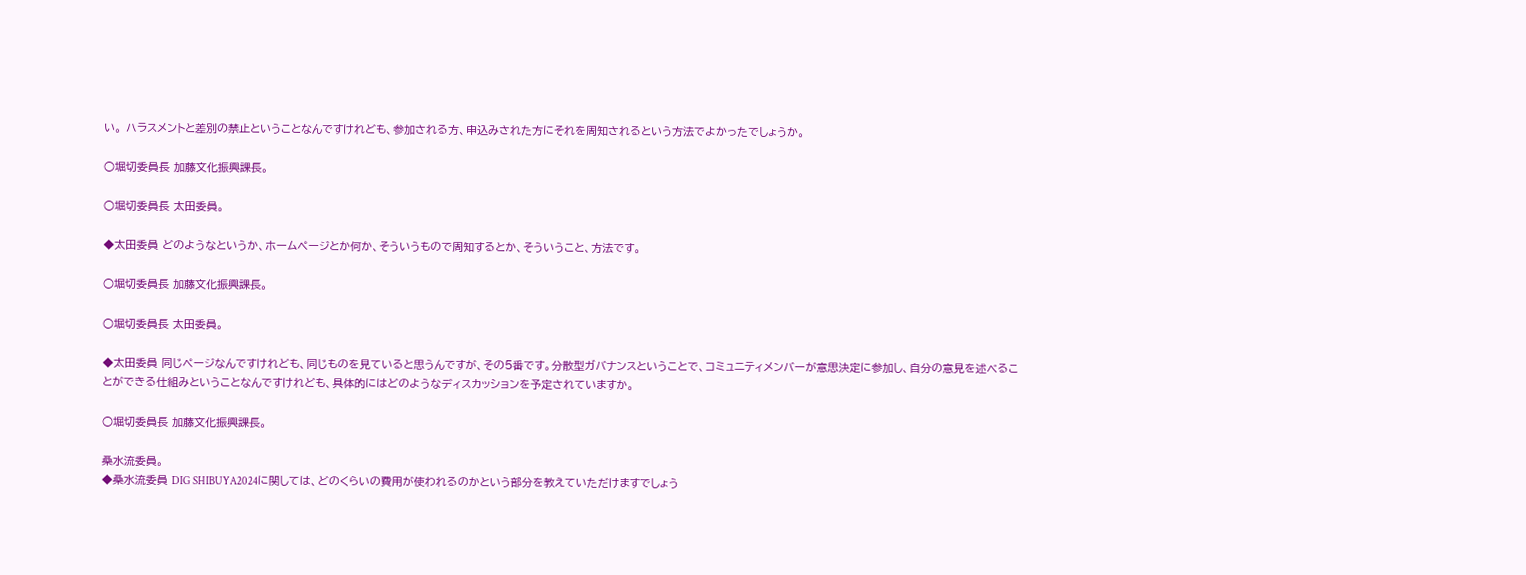い。 ハラスメントと差別の禁止ということなんですけれども、参加される方、申込みされた方にそれを周知されるという方法でよかったでしょうか。

○堀切委員長 加藤文化振興課長。

○堀切委員長 太田委員。

◆太田委員 どのようなというか、ホームページとか何か、そういうもので周知するとか、そういうこと、方法です。

○堀切委員長 加藤文化振興課長。

○堀切委員長 太田委員。

◆太田委員 同じページなんですけれども、同じものを見ていると思うんですが、その5番です。分散型ガバナンスということで、コミュニティメンバーが意思決定に参加し、自分の意見を述べることができる仕組みということなんですけれども、具体的にはどのようなディスカッションを予定されていますか。

○堀切委員長 加藤文化振興課長。

桑水流委員。
◆桑水流委員 DIG SHIBUYA2024に関しては、どのくらいの費用が使われるのかという部分を教えていただけますでしょう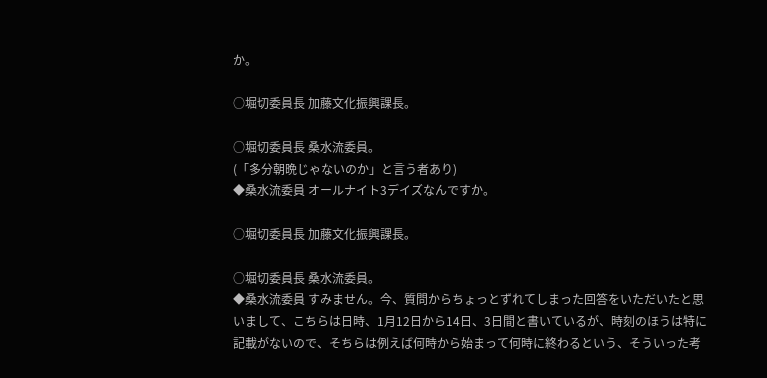か。

○堀切委員長 加藤文化振興課長。

○堀切委員長 桑水流委員。
(「多分朝晩じゃないのか」と言う者あり)
◆桑水流委員 オールナイト3デイズなんですか。

○堀切委員長 加藤文化振興課長。

○堀切委員長 桑水流委員。
◆桑水流委員 すみません。今、質問からちょっとずれてしまった回答をいただいたと思いまして、こちらは日時、1月12日から14日、3日間と書いているが、時刻のほうは特に記載がないので、そちらは例えば何時から始まって何時に終わるという、そういった考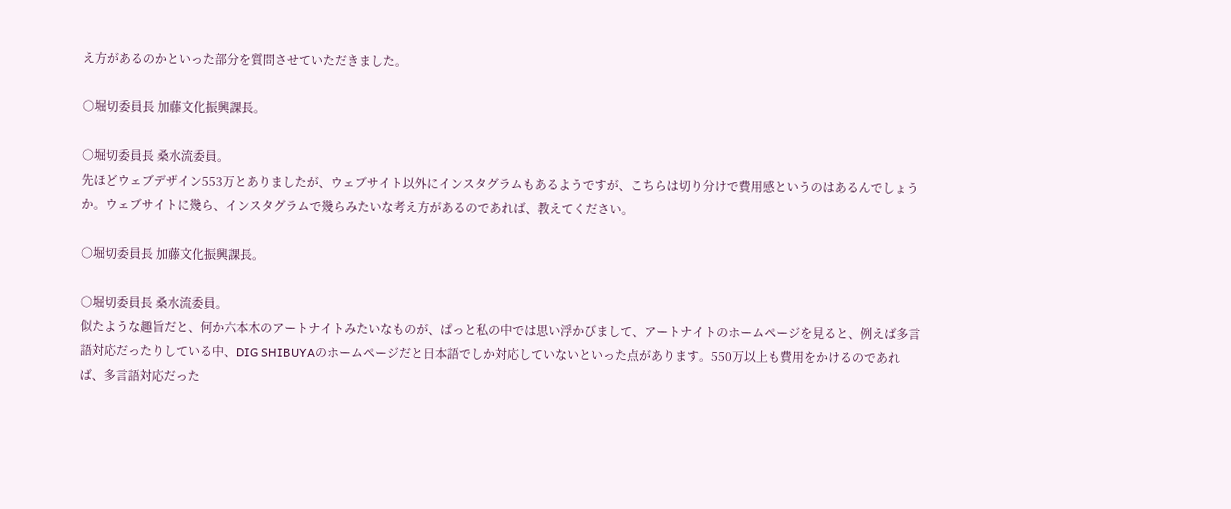え方があるのかといった部分を質問させていただきました。

○堀切委員長 加藤文化振興課長。

○堀切委員長 桑水流委員。
先ほどウェブデザイン553万とありましたが、ウェブサイト以外にインスタグラムもあるようですが、こちらは切り分けで費用感というのはあるんでしょうか。ウェブサイトに幾ら、インスタグラムで幾らみたいな考え方があるのであれば、教えてください。

○堀切委員長 加藤文化振興課長。

○堀切委員長 桑水流委員。
似たような趣旨だと、何か六本木のアートナイトみたいなものが、ぱっと私の中では思い浮かびまして、アートナイトのホームページを見ると、例えば多言語対応だったりしている中、DIG SHIBUYAのホームページだと日本語でしか対応していないといった点があります。550万以上も費用をかけるのであれば、多言語対応だった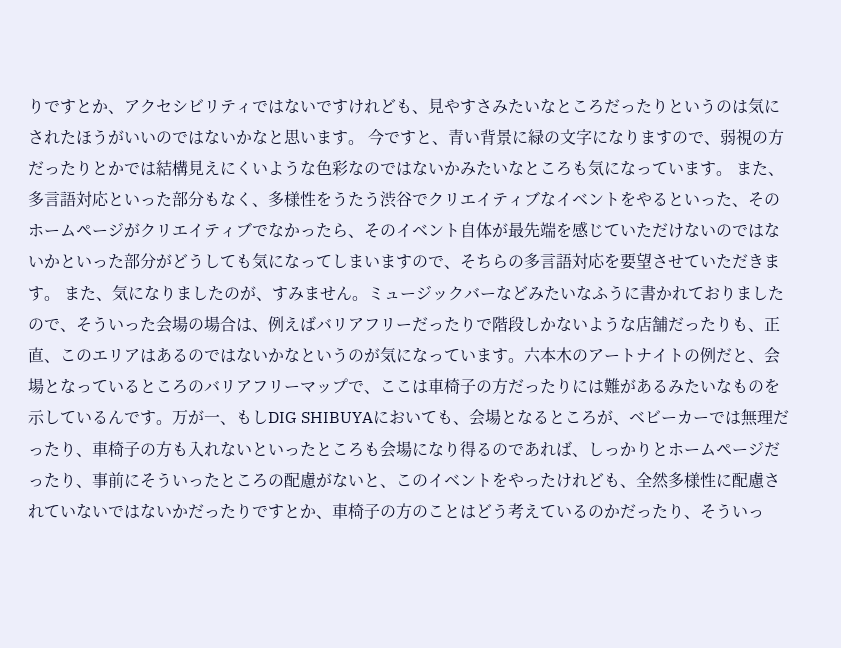りですとか、アクセシビリティではないですけれども、見やすさみたいなところだったりというのは気にされたほうがいいのではないかなと思います。 今ですと、青い背景に緑の文字になりますので、弱視の方だったりとかでは結構見えにくいような色彩なのではないかみたいなところも気になっています。 また、多言語対応といった部分もなく、多様性をうたう渋谷でクリエイティブなイベントをやるといった、そのホームページがクリエイティブでなかったら、そのイベント自体が最先端を感じていただけないのではないかといった部分がどうしても気になってしまいますので、そちらの多言語対応を要望させていただきます。 また、気になりましたのが、すみません。ミュージックバーなどみたいなふうに書かれておりましたので、そういった会場の場合は、例えばバリアフリーだったりで階段しかないような店舗だったりも、正直、このエリアはあるのではないかなというのが気になっています。六本木のアートナイトの例だと、会場となっているところのバリアフリーマップで、ここは車椅子の方だったりには難があるみたいなものを示しているんです。万が一、もしDIG SHIBUYAにおいても、会場となるところが、ベビーカーでは無理だったり、車椅子の方も入れないといったところも会場になり得るのであれば、しっかりとホームページだったり、事前にそういったところの配慮がないと、このイベントをやったけれども、全然多様性に配慮されていないではないかだったりですとか、車椅子の方のことはどう考えているのかだったり、そういっ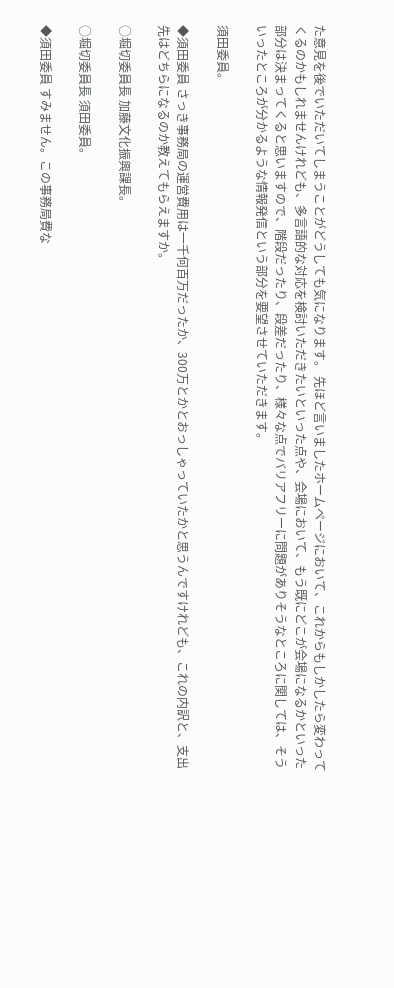た意見を後でいただいてしまうことがどうしても気になります。 先ほど言いましたホームページにおいて、これからもしかしたら変わってくるのかもしれませんけれども、多言語的な対応を検討いただきたいといった点や、会場において、もう既にどこが会場になるかといった部分は決まってくると思いますので、階段だったり、段差だったり、様々な点でバリアフリーに問題がありそうなところに関しては、そういったところが分かるような情報発信という部分を要望させていただきます。

須田委員。

◆須田委員 さっき事務局の運営費用は一千何百万だったか、300万とかとおっしゃっていたかと思うんですけれども、これの内訳と、支出先はどちらになるのか教えてもらえますか。

○堀切委員長 加藤文化振興課長。

○堀切委員長 須田委員。

◆須田委員 すみません。この事務局費な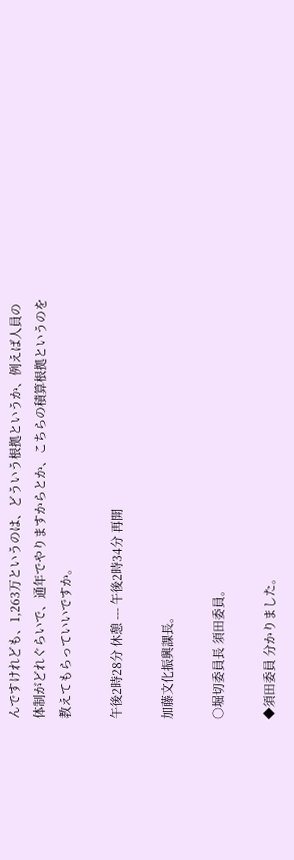んですけれども、1,263万というのは、どういう根拠というか、例えば人員の体制がどれぐらいで、通年でやりますからとか、こちらの積算根拠というのを教えてもらっていいですか。

午後2時28分 休憩 --- 午後2時34分 再開

加藤文化振興課長。

○堀切委員長 須田委員。

◆須田委員 分かりました。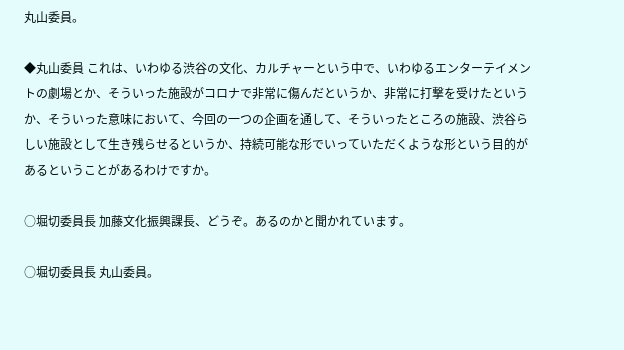丸山委員。

◆丸山委員 これは、いわゆる渋谷の文化、カルチャーという中で、いわゆるエンターテイメントの劇場とか、そういった施設がコロナで非常に傷んだというか、非常に打撃を受けたというか、そういった意味において、今回の一つの企画を通して、そういったところの施設、渋谷らしい施設として生き残らせるというか、持続可能な形でいっていただくような形という目的があるということがあるわけですか。

○堀切委員長 加藤文化振興課長、どうぞ。あるのかと聞かれています。

○堀切委員長 丸山委員。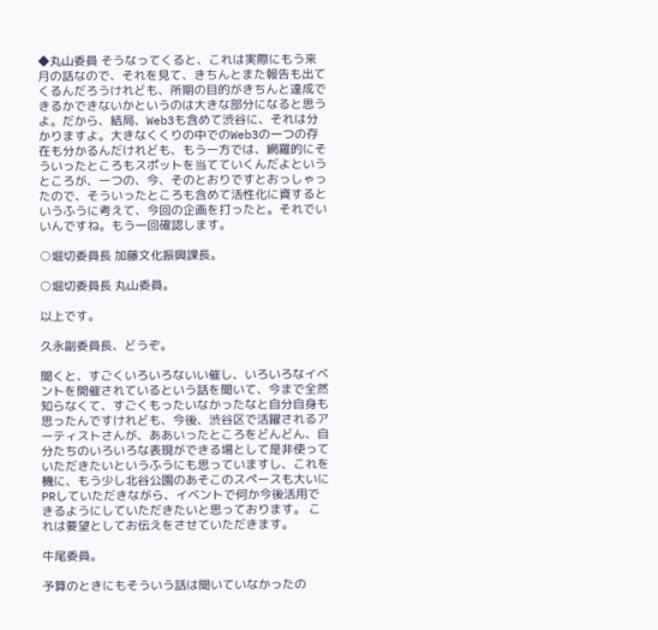◆丸山委員 そうなってくると、これは実際にもう来月の話なので、それを見て、きちんとまた報告も出てくるんだろうけれども、所期の目的がきちんと達成できるかできないかというのは大きな部分になると思うよ。だから、結局、Web3も含めて渋谷に、それは分かりますよ。大きなくくりの中でのWeb3の一つの存在も分かるんだけれども、もう一方では、網羅的にそういったところもスポットを当てていくんだよというところが、一つの、今、そのとおりですとおっしゃったので、そういったところも含めて活性化に資するというふうに考えて、今回の企画を打ったと。それでいいんですね。もう一回確認します。

○堀切委員長 加藤文化振興課長。

○堀切委員長 丸山委員。

以上です。

久永副委員長、どうぞ。

聞くと、すごくいろいろないい催し、いろいろなイベントを開催されているという話を聞いて、今まで全然知らなくて、すごくもったいなかったなと自分自身も思ったんですけれども、今後、渋谷区で活躍されるアーティストさんが、ああいったところをどんどん、自分たちのいろいろな表現ができる場として是非使っていただきたいというふうにも思っていますし、これを機に、もう少し北谷公園のあそこのスペースも大いにPRしていただきながら、イベントで何か今後活用できるようにしていただきたいと思っております。 これは要望としてお伝えをさせていただきます。

牛尾委員。

予算のときにもそういう話は聞いていなかったの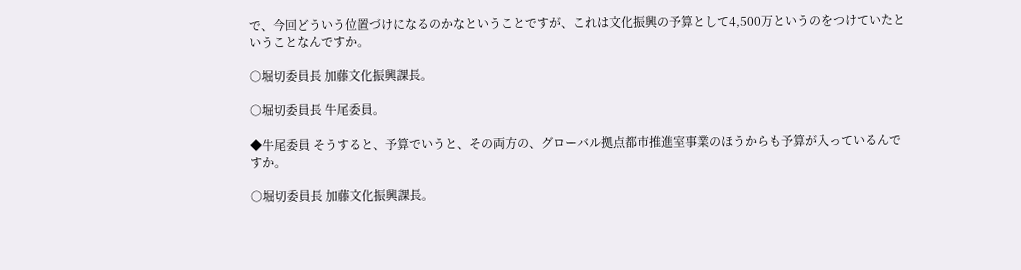で、今回どういう位置づけになるのかなということですが、これは文化振興の予算として4,500万というのをつけていたということなんですか。

○堀切委員長 加藤文化振興課長。

○堀切委員長 牛尾委員。

◆牛尾委員 そうすると、予算でいうと、その両方の、グローバル拠点都市推進室事業のほうからも予算が入っているんですか。

○堀切委員長 加藤文化振興課長。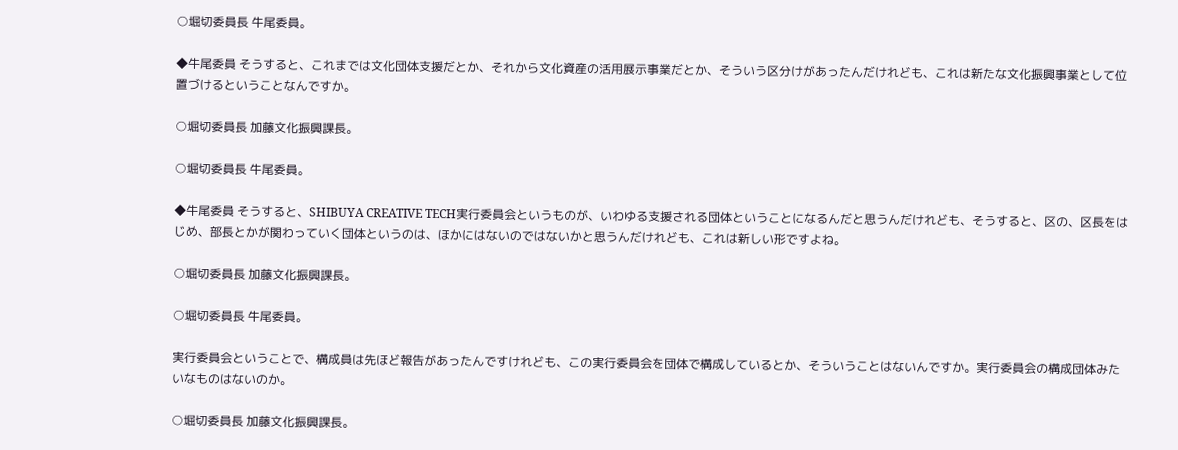○堀切委員長 牛尾委員。

◆牛尾委員 そうすると、これまでは文化団体支援だとか、それから文化資産の活用展示事業だとか、そういう区分けがあったんだけれども、これは新たな文化振興事業として位置づけるということなんですか。

○堀切委員長 加藤文化振興課長。

○堀切委員長 牛尾委員。

◆牛尾委員 そうすると、SHIBUYA CREATIVE TECH実行委員会というものが、いわゆる支援される団体ということになるんだと思うんだけれども、そうすると、区の、区長をはじめ、部長とかが関わっていく団体というのは、ほかにはないのではないかと思うんだけれども、これは新しい形ですよね。

○堀切委員長 加藤文化振興課長。

○堀切委員長 牛尾委員。

実行委員会ということで、構成員は先ほど報告があったんですけれども、この実行委員会を団体で構成しているとか、そういうことはないんですか。実行委員会の構成団体みたいなものはないのか。

○堀切委員長 加藤文化振興課長。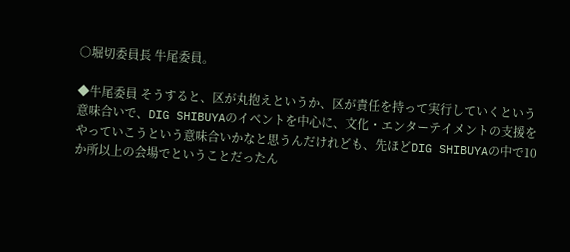○堀切委員長 牛尾委員。

◆牛尾委員 そうすると、区が丸抱えというか、区が責任を持って実行していくという意味合いで、DIG SHIBUYAのイベントを中心に、文化・エンターテイメントの支援をやっていこうという意味合いかなと思うんだけれども、先ほどDIG SHIBUYAの中で10か所以上の会場でということだったん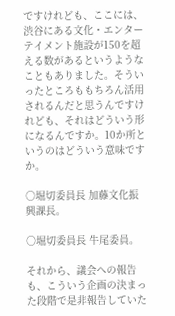ですけれども、ここには、渋谷にある文化・エンターテイメント施設が150を超える数があるというようなこともありました。そういったところももちろん活用されるんだと思うんですけれども、それはどういう形になるんですか。10か所というのはどういう意味ですか。

○堀切委員長 加藤文化振興課長。

○堀切委員長 牛尾委員。

それから、議会への報告も、こういう企画の決まった段階で是非報告していた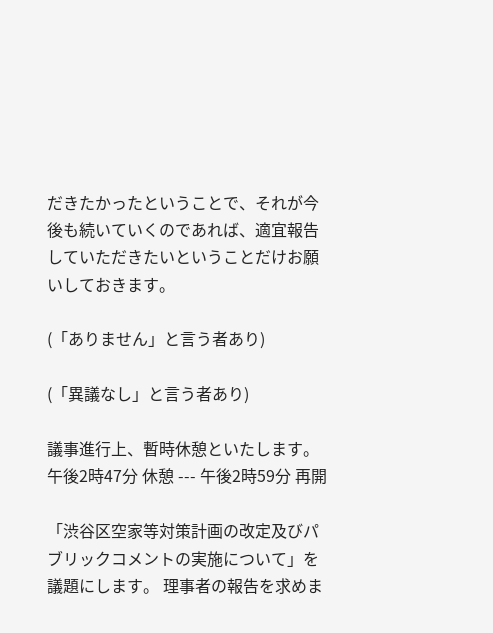だきたかったということで、それが今後も続いていくのであれば、適宜報告していただきたいということだけお願いしておきます。

(「ありません」と言う者あり)

(「異議なし」と言う者あり)

議事進行上、暫時休憩といたします。 午後2時47分 休憩 --- 午後2時59分 再開

「渋谷区空家等対策計画の改定及びパブリックコメントの実施について」を議題にします。 理事者の報告を求めま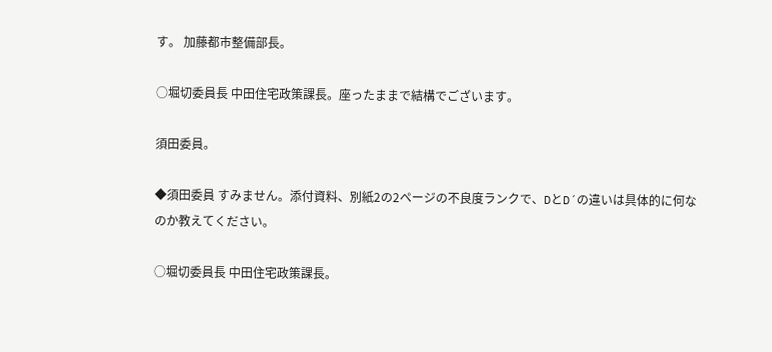す。 加藤都市整備部長。

○堀切委員長 中田住宅政策課長。座ったままで結構でございます。

須田委員。

◆須田委員 すみません。添付資料、別紙2の2ページの不良度ランクで、DとD´の違いは具体的に何なのか教えてください。

○堀切委員長 中田住宅政策課長。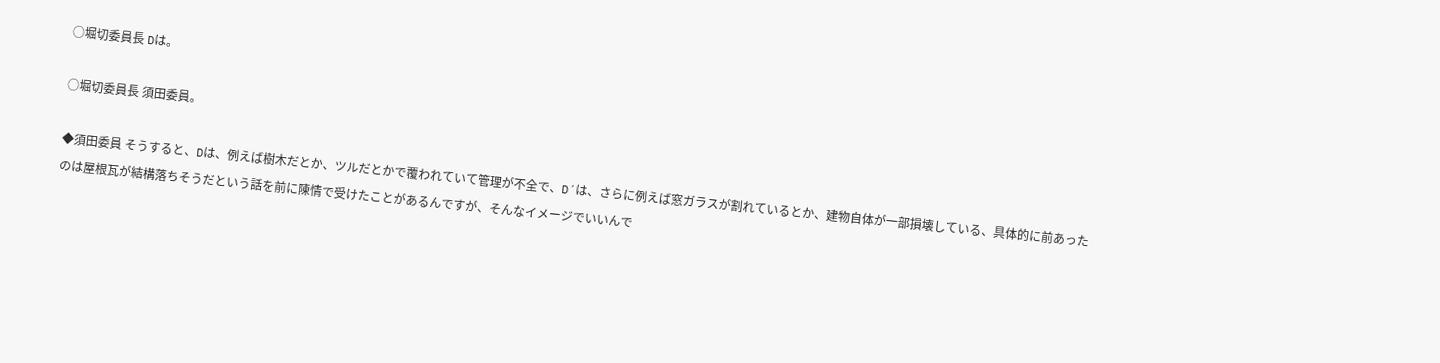○堀切委員長 Dは。

○堀切委員長 須田委員。

◆須田委員 そうすると、Dは、例えば樹木だとか、ツルだとかで覆われていて管理が不全で、D´は、さらに例えば窓ガラスが割れているとか、建物自体が一部損壊している、具体的に前あったのは屋根瓦が結構落ちそうだという話を前に陳情で受けたことがあるんですが、そんなイメージでいいんで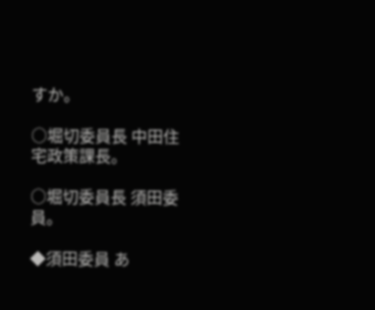すか。

○堀切委員長 中田住宅政策課長。

○堀切委員長 須田委員。

◆須田委員 あ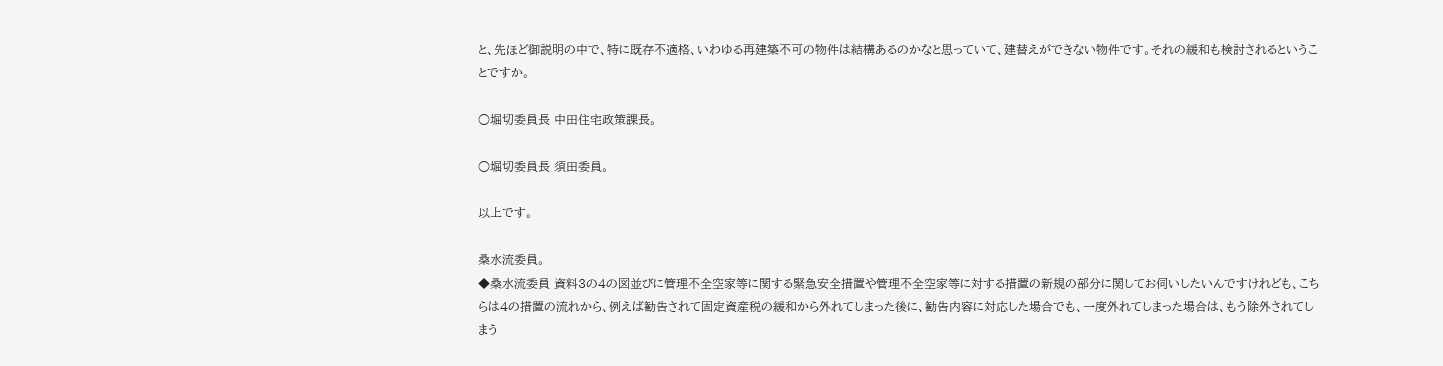と、先ほど御説明の中で、特に既存不適格、いわゆる再建築不可の物件は結構あるのかなと思っていて、建替えができない物件です。それの緩和も検討されるということですか。

○堀切委員長 中田住宅政策課長。

○堀切委員長 須田委員。

以上です。

桑水流委員。
◆桑水流委員 資料3の4の図並びに管理不全空家等に関する緊急安全措置や管理不全空家等に対する措置の新規の部分に関してお伺いしたいんですけれども、こちらは4の措置の流れから、例えば勧告されて固定資産税の緩和から外れてしまった後に、勧告内容に対応した場合でも、一度外れてしまった場合は、もう除外されてしまう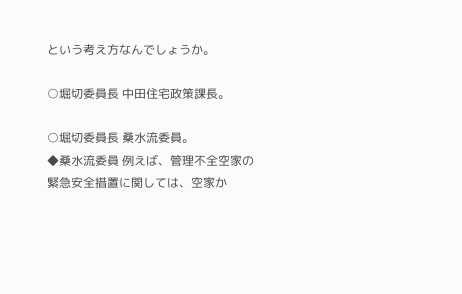という考え方なんでしょうか。

○堀切委員長 中田住宅政策課長。

○堀切委員長 桑水流委員。
◆桑水流委員 例えば、管理不全空家の緊急安全措置に関しては、空家か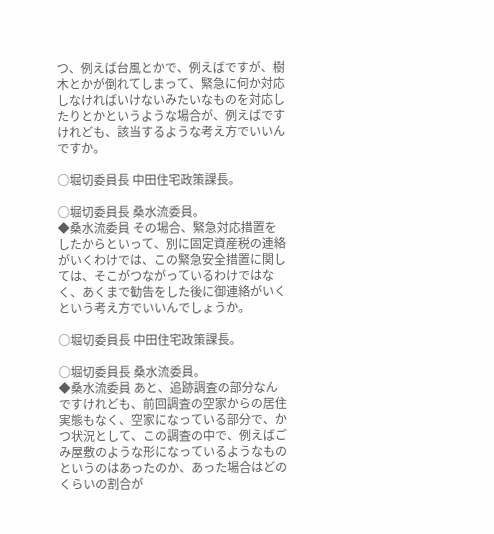つ、例えば台風とかで、例えばですが、樹木とかが倒れてしまって、緊急に何か対応しなければいけないみたいなものを対応したりとかというような場合が、例えばですけれども、該当するような考え方でいいんですか。

○堀切委員長 中田住宅政策課長。

○堀切委員長 桑水流委員。
◆桑水流委員 その場合、緊急対応措置をしたからといって、別に固定資産税の連絡がいくわけでは、この緊急安全措置に関しては、そこがつながっているわけではなく、あくまで勧告をした後に御連絡がいくという考え方でいいんでしょうか。

○堀切委員長 中田住宅政策課長。

○堀切委員長 桑水流委員。
◆桑水流委員 あと、追跡調査の部分なんですけれども、前回調査の空家からの居住実態もなく、空家になっている部分で、かつ状況として、この調査の中で、例えばごみ屋敷のような形になっているようなものというのはあったのか、あった場合はどのくらいの割合が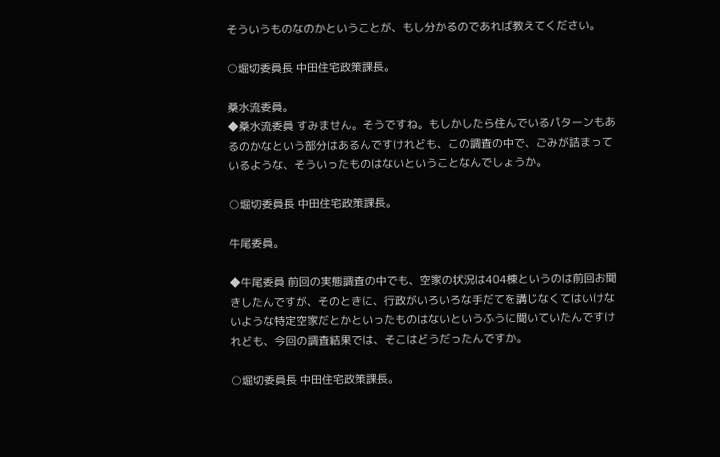そういうものなのかということが、もし分かるのであれば教えてください。

○堀切委員長 中田住宅政策課長。

桑水流委員。
◆桑水流委員 すみません。そうですね。もしかしたら住んでいるパターンもあるのかなという部分はあるんですけれども、この調査の中で、ごみが詰まっているような、そういったものはないということなんでしょうか。

○堀切委員長 中田住宅政策課長。

牛尾委員。

◆牛尾委員 前回の実態調査の中でも、空家の状況は404棟というのは前回お聞きしたんですが、そのときに、行政がいろいろな手だてを講じなくてはいけないような特定空家だとかといったものはないというふうに聞いていたんですけれども、今回の調査結果では、そこはどうだったんですか。

○堀切委員長 中田住宅政策課長。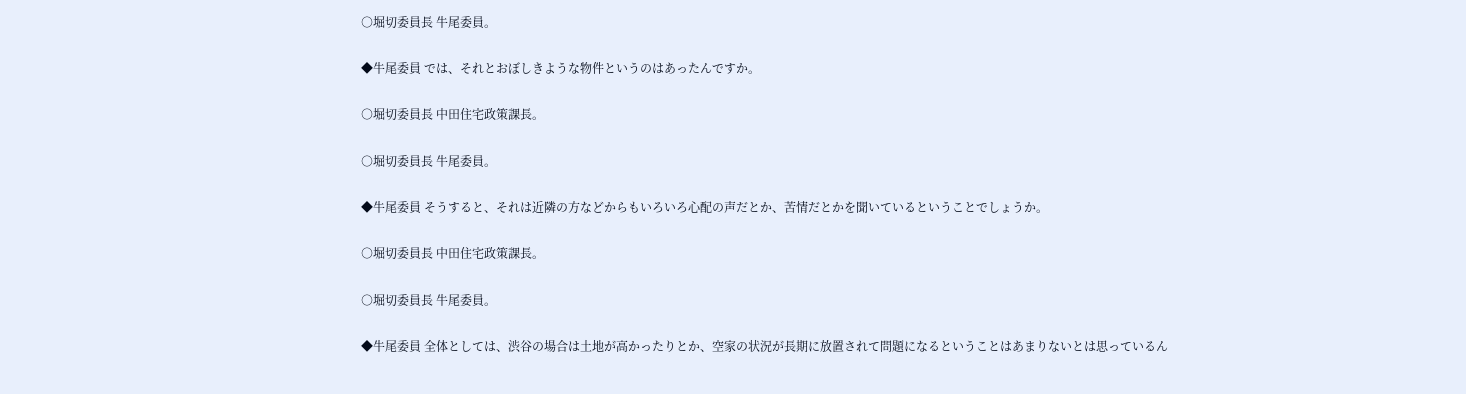○堀切委員長 牛尾委員。

◆牛尾委員 では、それとおぼしきような物件というのはあったんですか。

○堀切委員長 中田住宅政策課長。

○堀切委員長 牛尾委員。

◆牛尾委員 そうすると、それは近隣の方などからもいろいろ心配の声だとか、苦情だとかを聞いているということでしょうか。

○堀切委員長 中田住宅政策課長。

○堀切委員長 牛尾委員。

◆牛尾委員 全体としては、渋谷の場合は土地が高かったりとか、空家の状況が長期に放置されて問題になるということはあまりないとは思っているん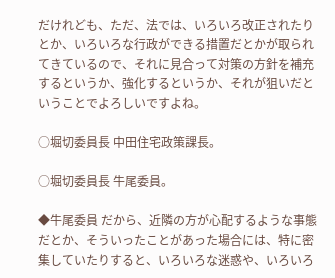だけれども、ただ、法では、いろいろ改正されたりとか、いろいろな行政ができる措置だとかが取られてきているので、それに見合って対策の方針を補充するというか、強化するというか、それが狙いだということでよろしいですよね。

○堀切委員長 中田住宅政策課長。

○堀切委員長 牛尾委員。

◆牛尾委員 だから、近隣の方が心配するような事態だとか、そういったことがあった場合には、特に密集していたりすると、いろいろな迷惑や、いろいろ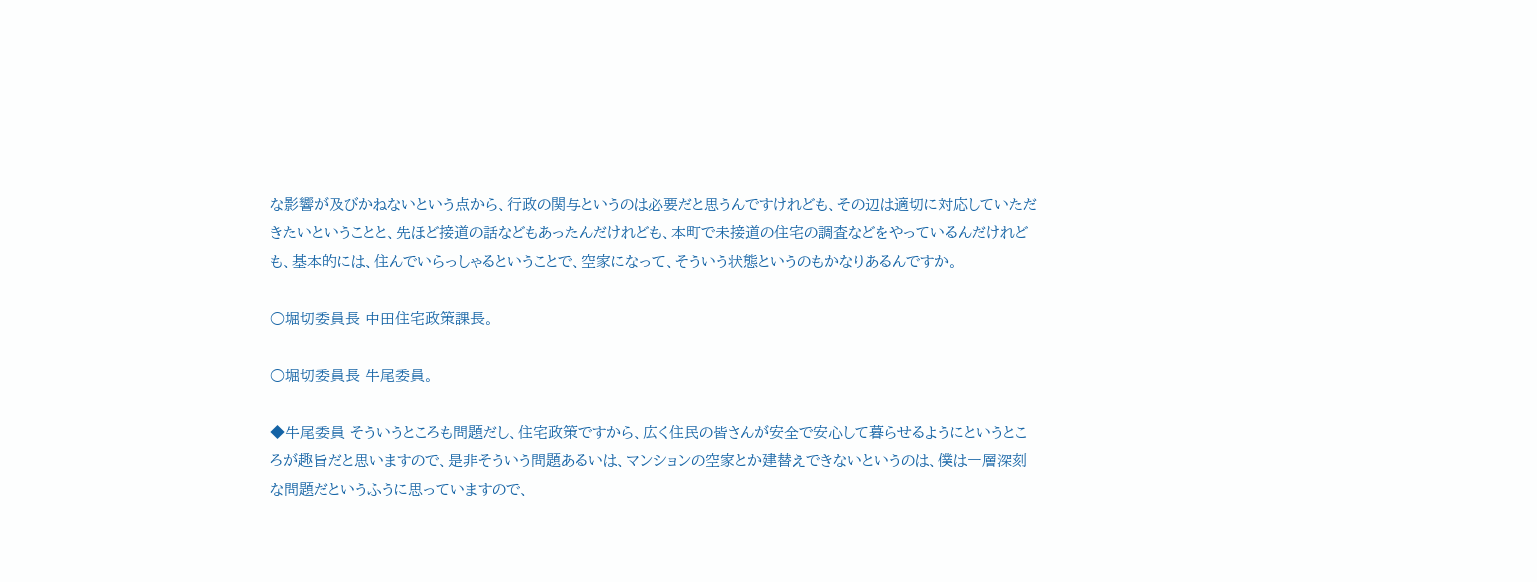な影響が及びかねないという点から、行政の関与というのは必要だと思うんですけれども、その辺は適切に対応していただきたいということと、先ほど接道の話などもあったんだけれども、本町で未接道の住宅の調査などをやっているんだけれども、基本的には、住んでいらっしゃるということで、空家になって、そういう状態というのもかなりあるんですか。

○堀切委員長 中田住宅政策課長。

○堀切委員長 牛尾委員。

◆牛尾委員 そういうところも問題だし、住宅政策ですから、広く住民の皆さんが安全で安心して暮らせるようにというところが趣旨だと思いますので、是非そういう問題あるいは、マンションの空家とか建替えできないというのは、僕は一層深刻な問題だというふうに思っていますので、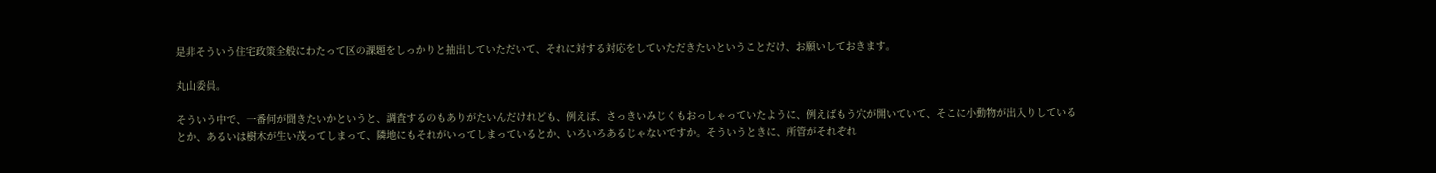是非そういう住宅政策全般にわたって区の課題をしっかりと抽出していただいて、それに対する対応をしていただきたいということだけ、お願いしておきます。

丸山委員。

そういう中で、一番何が聞きたいかというと、調査するのもありがたいんだけれども、例えば、さっきいみじくもおっしゃっていたように、例えばもう穴が開いていて、そこに小動物が出入りしているとか、あるいは樹木が生い茂ってしまって、隣地にもそれがいってしまっているとか、いろいろあるじゃないですか。そういうときに、所管がそれぞれ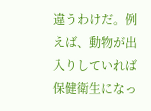違うわけだ。例えば、動物が出入りしていれば保健衛生になっ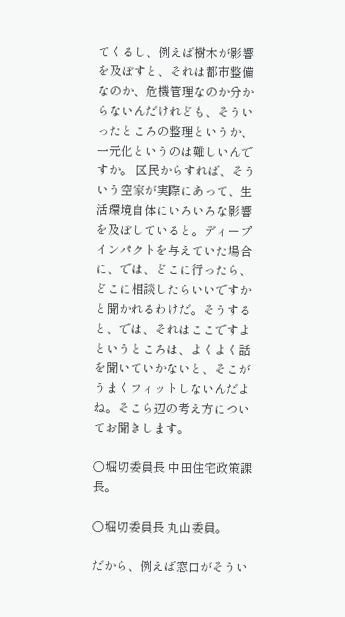てくるし、例えば樹木が影響を及ぼすと、それは都市整備なのか、危機管理なのか分からないんだけれども、そういったところの整理というか、一元化というのは難しいんですか。 区民からすれば、そういう空家が実際にあって、生活環境自体にいろいろな影響を及ぼしていると。ディープインパクトを与えていた場合に、では、どこに行ったら、どこに相談したらいいですかと聞かれるわけだ。そうすると、では、それはここですよというところは、よくよく話を聞いていかないと、そこがうまくフィットしないんだよね。そこら辺の考え方についてお聞きします。

○堀切委員長 中田住宅政策課長。

○堀切委員長 丸山委員。

だから、例えば窓口がそうい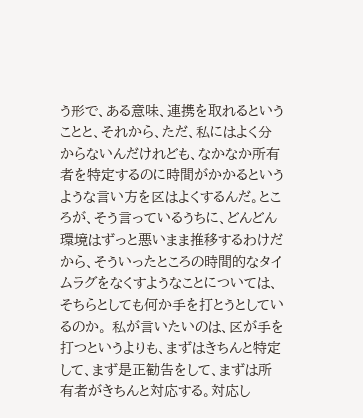う形で、ある意味、連携を取れるということと、それから、ただ、私にはよく分からないんだけれども、なかなか所有者を特定するのに時間がかかるというような言い方を区はよくするんだ。ところが、そう言っているうちに、どんどん環境はずっと悪いまま推移するわけだから、そういったところの時間的なタイムラグをなくすようなことについては、そちらとしても何か手を打とうとしているのか。 私が言いたいのは、区が手を打つというよりも、まずはきちんと特定して、まず是正勧告をして、まずは所有者がきちんと対応する。対応し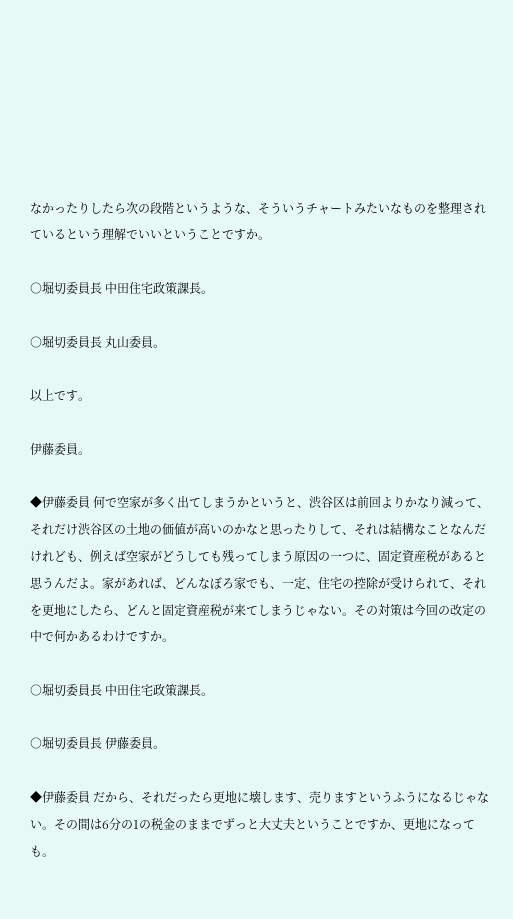なかったりしたら次の段階というような、そういうチャートみたいなものを整理されているという理解でいいということですか。

○堀切委員長 中田住宅政策課長。

○堀切委員長 丸山委員。

以上です。

伊藤委員。

◆伊藤委員 何で空家が多く出てしまうかというと、渋谷区は前回よりかなり減って、それだけ渋谷区の土地の価値が高いのかなと思ったりして、それは結構なことなんだけれども、例えば空家がどうしても残ってしまう原因の一つに、固定資産税があると思うんだよ。家があれば、どんなぼろ家でも、一定、住宅の控除が受けられて、それを更地にしたら、どんと固定資産税が来てしまうじゃない。その対策は今回の改定の中で何かあるわけですか。

○堀切委員長 中田住宅政策課長。

○堀切委員長 伊藤委員。

◆伊藤委員 だから、それだったら更地に壊します、売りますというふうになるじゃない。その間は6分の1の税金のままでずっと大丈夫ということですか、更地になっても。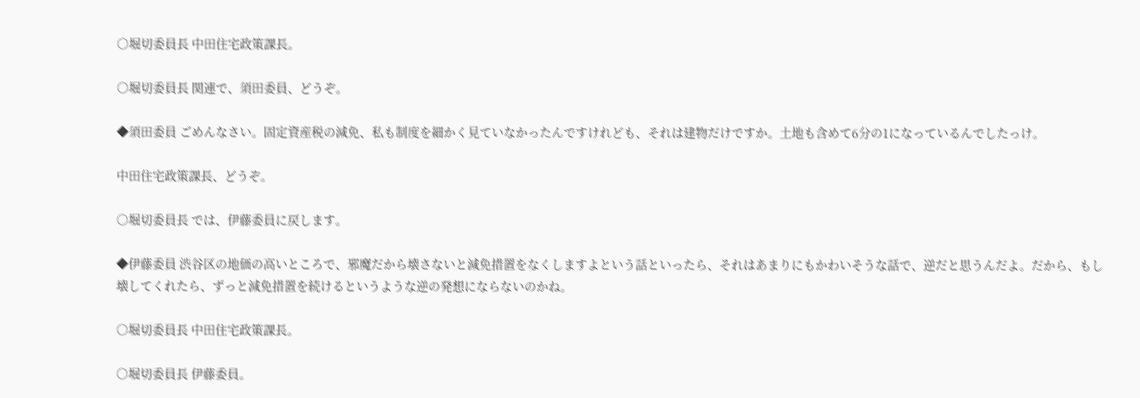○堀切委員長 中田住宅政策課長。

○堀切委員長 関連で、須田委員、どうぞ。

◆須田委員 ごめんなさい。固定資産税の減免、私も制度を細かく見ていなかったんですけれども、それは建物だけですか。土地も含めて6分の1になっているんでしたっけ。

中田住宅政策課長、どうぞ。

○堀切委員長 では、伊藤委員に戻します。

◆伊藤委員 渋谷区の地価の高いところで、邪魔だから壊さないと減免措置をなくしますよという話といったら、それはあまりにもかわいそうな話で、逆だと思うんだよ。だから、もし壊してくれたら、ずっと減免措置を続けるというような逆の発想にならないのかね。

○堀切委員長 中田住宅政策課長。

○堀切委員長 伊藤委員。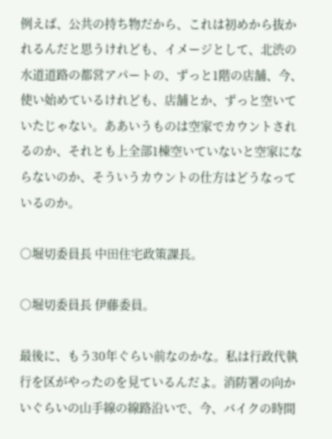例えば、公共の持ち物だから、これは初めから抜かれるんだと思うけれども、イメージとして、北渋の水道道路の都営アパートの、ずっと1階の店舗、今、使い始めているけれども、店舗とか、ずっと空いていたじゃない。ああいうものは空家でカウントされるのか、それとも上全部1棟空いていないと空家にならないのか、そういうカウントの仕方はどうなっているのか。

○堀切委員長 中田住宅政策課長。

○堀切委員長 伊藤委員。

最後に、もう30年ぐらい前なのかな。私は行政代執行を区がやったのを見ているんだよ。消防署の向かいぐらいの山手線の線路沿いで、今、バイクの時間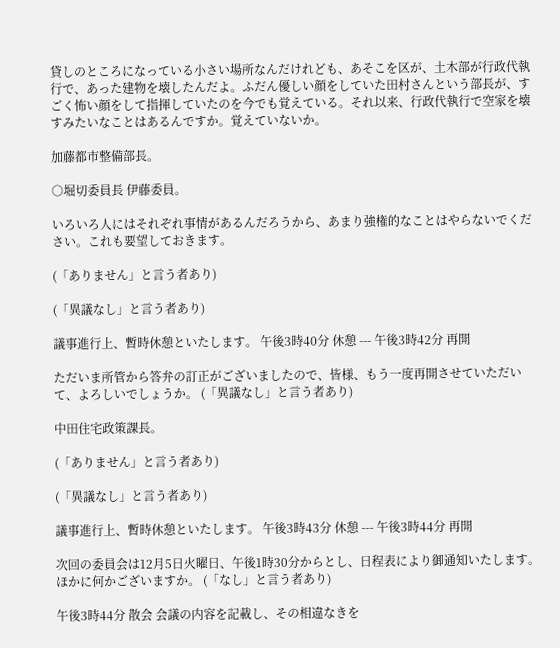貸しのところになっている小さい場所なんだけれども、あそこを区が、土木部が行政代執行で、あった建物を壊したんだよ。ふだん優しい顔をしていた田村さんという部長が、すごく怖い顔をして指揮していたのを今でも覚えている。それ以来、行政代執行で空家を壊すみたいなことはあるんですか。覚えていないか。

加藤都市整備部長。

○堀切委員長 伊藤委員。

いろいろ人にはそれぞれ事情があるんだろうから、あまり強権的なことはやらないでください。これも要望しておきます。

(「ありません」と言う者あり)

(「異議なし」と言う者あり)

議事進行上、暫時休憩といたします。 午後3時40分 休憩 --- 午後3時42分 再開

ただいま所管から答弁の訂正がございましたので、皆様、もう一度再開させていただいて、よろしいでしょうか。 (「異議なし」と言う者あり)

中田住宅政策課長。

(「ありません」と言う者あり)

(「異議なし」と言う者あり)

議事進行上、暫時休憩といたします。 午後3時43分 休憩 --- 午後3時44分 再開

次回の委員会は12月5日火曜日、午後1時30分からとし、日程表により御通知いたします。 ほかに何かございますか。 (「なし」と言う者あり)

午後3時44分 散会 会議の内容を記載し、その相違なきを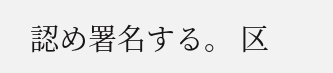認め署名する。 区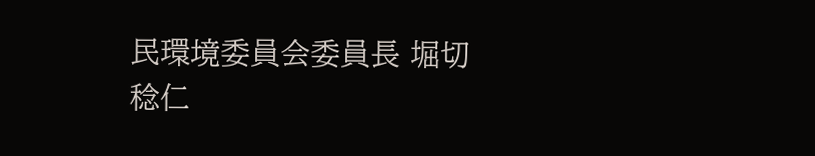民環境委員会委員長 堀切稔仁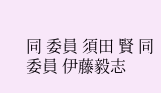同 委員 須田 賢 同 委員 伊藤毅志